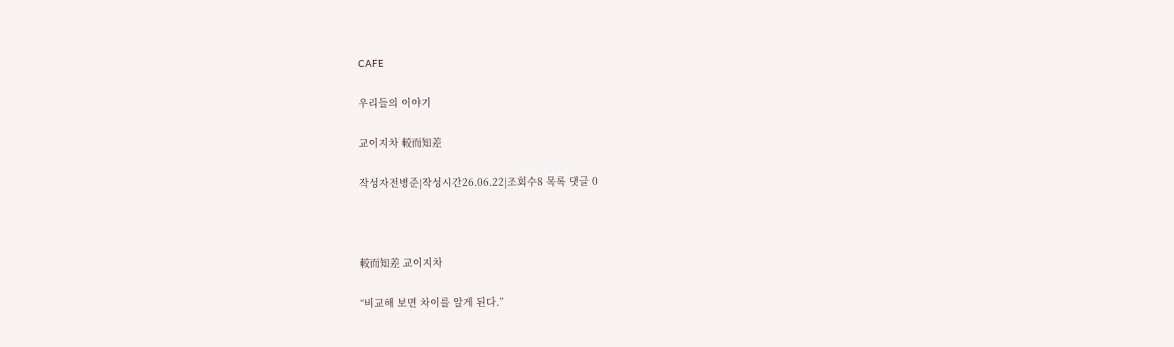CAFE

우리들의 이야기

교이지차 較而知差

작성자전병준|작성시간26.06.22|조회수8 목록 댓글 0



較而知差 교이지차

“비교해 보면 차이를 알게 된다.”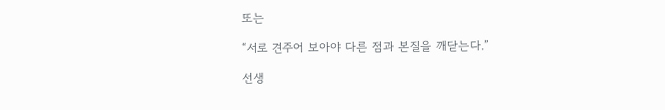또는

“서로 견주어 보아야 다른 점과 본질을 깨닫는다.”

선생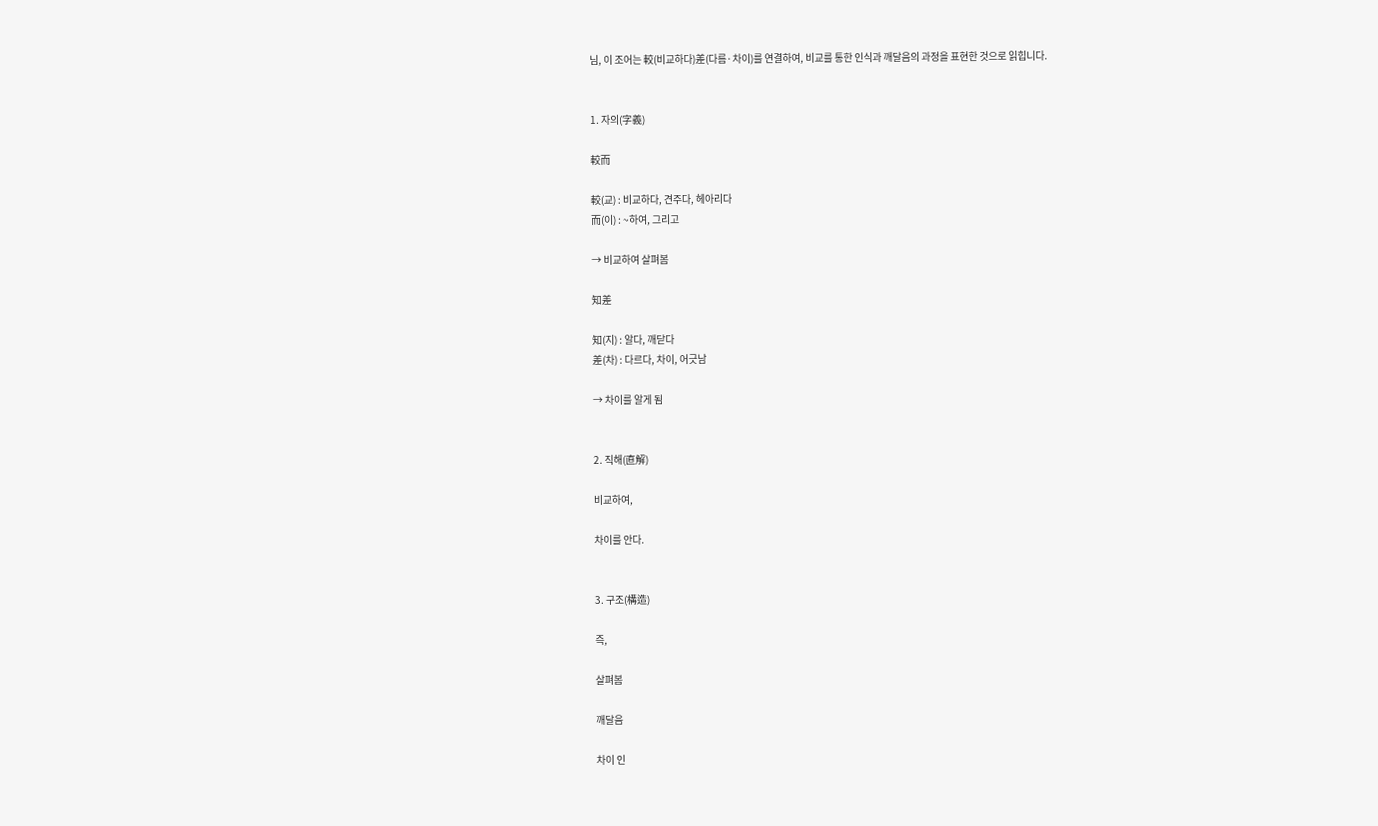님, 이 조어는 較(비교하다)差(다름·차이)를 연결하여, 비교를 통한 인식과 깨달음의 과정을 표현한 것으로 읽힙니다.


1. 자의(字義)

較而

較(교) : 비교하다, 견주다, 헤아리다
而(이) : ~하여, 그리고

→ 비교하여 살펴봄

知差

知(지) : 알다, 깨닫다
差(차) : 다르다, 차이, 어긋남

→ 차이를 알게 됨


2. 직해(直解)

비교하여,

차이를 안다.


3. 구조(構造)

즉,

살펴봄

깨달음

차이 인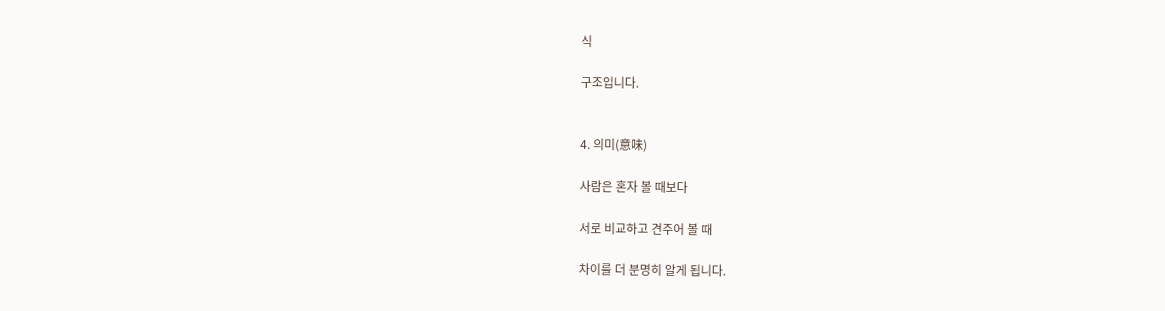식

구조입니다.


4. 의미(意味)

사람은 혼자 볼 때보다

서로 비교하고 견주어 볼 때

차이를 더 분명히 알게 됩니다.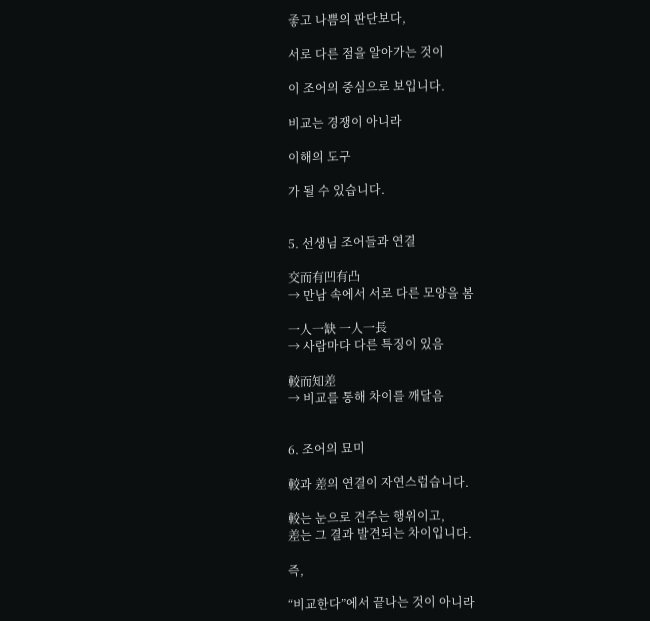좋고 나쁨의 판단보다,

서로 다른 점을 알아가는 것이

이 조어의 중심으로 보입니다.

비교는 경쟁이 아니라

이해의 도구

가 될 수 있습니다.


5. 선생님 조어들과 연결

交而有凹有凸
→ 만남 속에서 서로 다른 모양을 봄

一人一缺 一人一長
→ 사람마다 다른 특징이 있음

較而知差
→ 비교를 통해 차이를 깨달음


6. 조어의 묘미

較과 差의 연결이 자연스럽습니다.

較는 눈으로 견주는 행위이고,
差는 그 결과 발견되는 차이입니다.

즉,

“비교한다”에서 끝나는 것이 아니라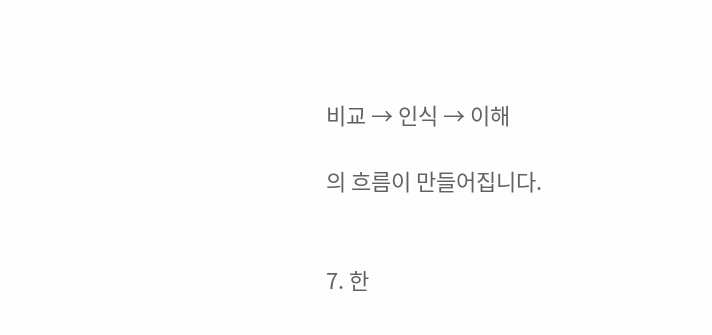비교 → 인식 → 이해

의 흐름이 만들어집니다.


7. 한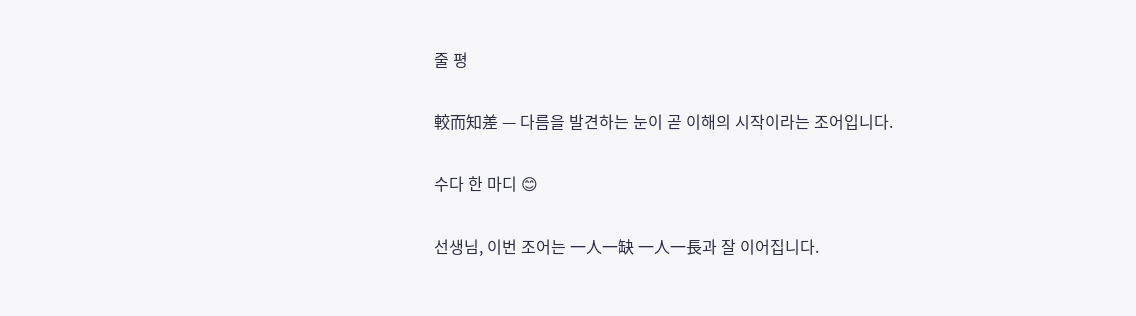줄 평

較而知差 — 다름을 발견하는 눈이 곧 이해의 시작이라는 조어입니다.

수다 한 마디 😊

선생님, 이번 조어는 一人一缺 一人一長과 잘 이어집니다.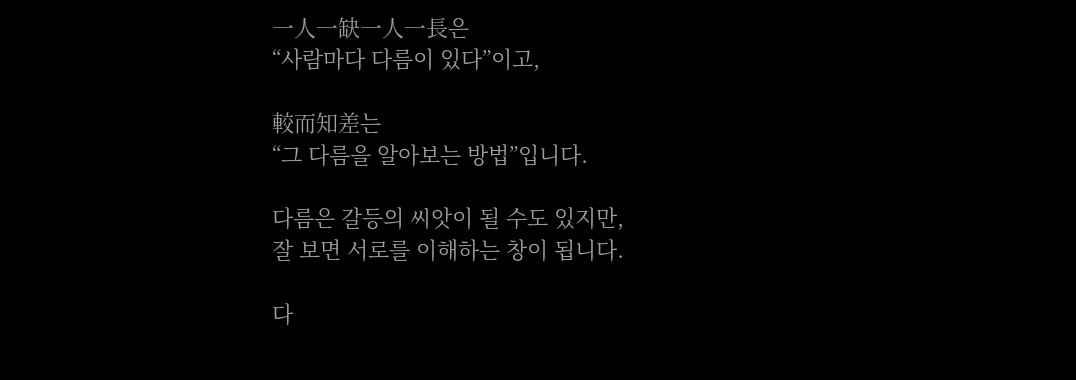一人一缺一人一長은
“사람마다 다름이 있다”이고,

較而知差는
“그 다름을 알아보는 방법”입니다.

다름은 갈등의 씨앗이 될 수도 있지만,
잘 보면 서로를 이해하는 창이 됩니다.

다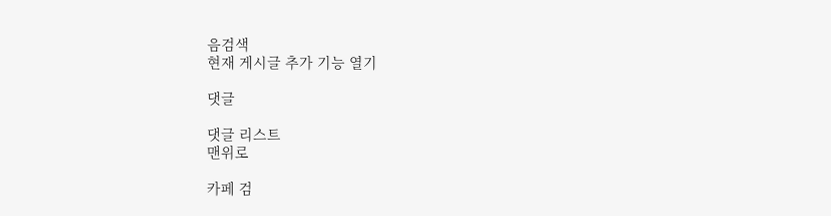음검색
현재 게시글 추가 기능 열기

댓글

댓글 리스트
맨위로

카페 검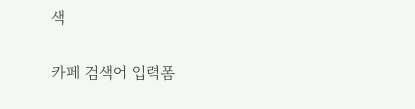색

카페 검색어 입력폼